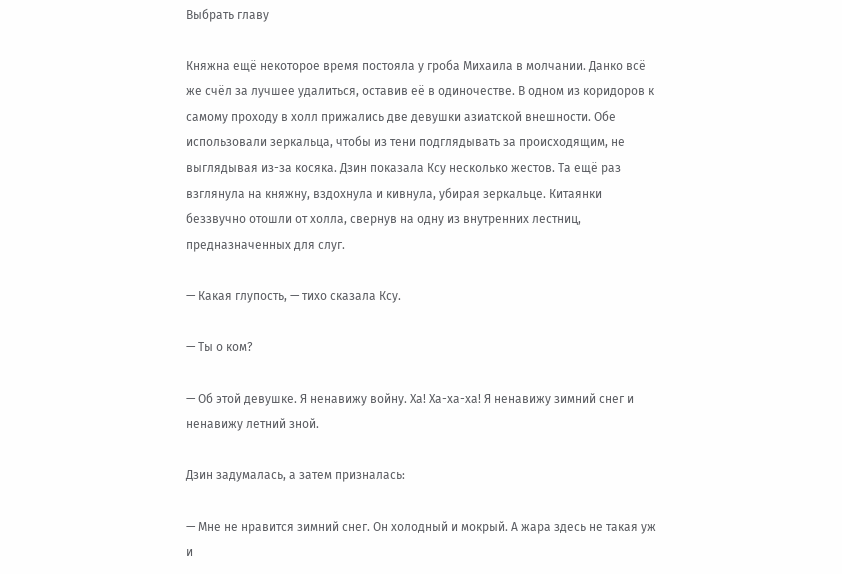Выбрать главу

Княжна ещё некоторое время постояла у гроба Михаила в молчании. Данко всё же счёл за лучшее удалиться, оставив её в одиночестве. В одном из коридоров к самому проходу в холл прижались две девушки азиатской внешности. Обе использовали зеркальца, чтобы из тени подглядывать за происходящим, не выглядывая из-за косяка. Дзин показала Ксу несколько жестов. Та ещё раз взглянула на княжну, вздохнула и кивнула, убирая зеркальце. Китаянки беззвучно отошли от холла, свернув на одну из внутренних лестниц, предназначенных для слуг.

— Какая глупость, — тихо сказала Ксу.

— Ты о ком?

— Об этой девушке. Я ненавижу войну. Ха! Ха-ха-ха! Я ненавижу зимний снег и ненавижу летний зной.

Дзин задумалась, а затем призналась:

— Мне не нравится зимний снег. Он холодный и мокрый. А жара здесь не такая уж и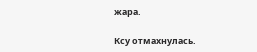жара.

Ксу отмахнулась.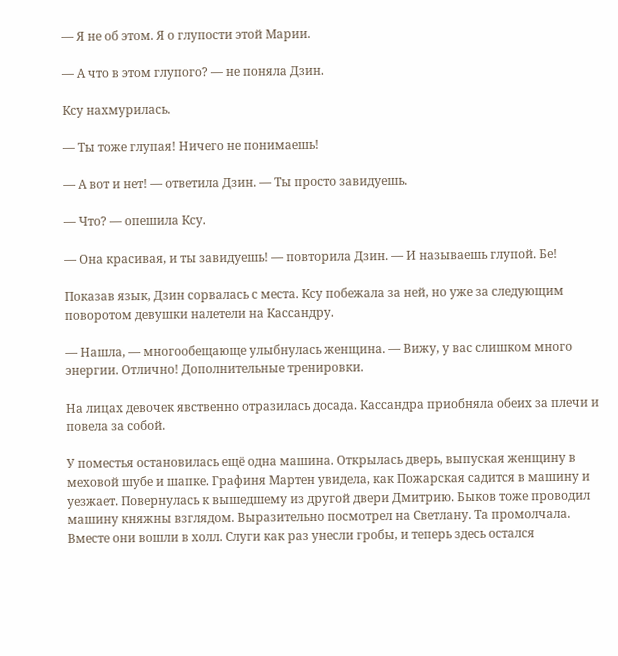— Я не об этом. Я о глупости этой Марии.

— А что в этом глупого? — не поняла Дзин.

Ксу нахмурилась.

— Ты тоже глупая! Ничего не понимаешь!

— А вот и нет! — ответила Дзин. — Ты просто завидуешь.

— Что? — опешила Ксу.

— Она красивая, и ты завидуешь! — повторила Дзин. — И называешь глупой. Бе!

Показав язык, Дзин сорвалась с места. Ксу побежала за ней, но уже за следующим поворотом девушки налетели на Кассандру.

— Нашла, — многообещающе улыбнулась женщина. — Вижу, у вас слишком много энергии. Отлично! Дополнительные тренировки.

На лицах девочек явственно отразилась досада. Кассандра приобняла обеих за плечи и повела за собой.

У поместья остановилась ещё одна машина. Открылась дверь, выпуская женщину в меховой шубе и шапке. Графиня Мартен увидела, как Пожарская садится в машину и уезжает. Повернулась к вышедшему из другой двери Дмитрию. Быков тоже проводил машину княжны взглядом. Выразительно посмотрел на Светлану. Та промолчала. Вместе они вошли в холл. Слуги как раз унесли гробы, и теперь здесь остался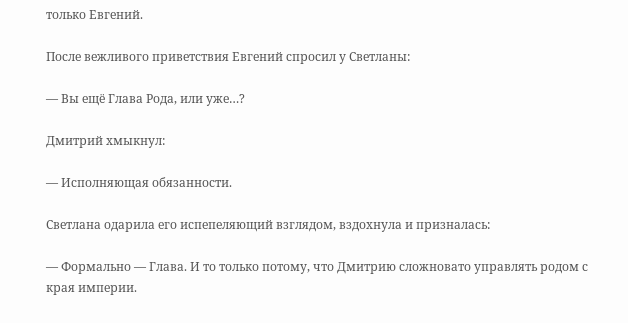только Евгений.

После вежливого приветствия Евгений спросил у Светланы:

— Вы ещё Глава Рода, или уже…?

Дмитрий хмыкнул:

— Исполняющая обязанности.

Светлана одарила его испепеляющий взглядом, вздохнула и призналась:

— Формально — Глава. И то только потому, что Дмитрию сложновато управлять родом с края империи.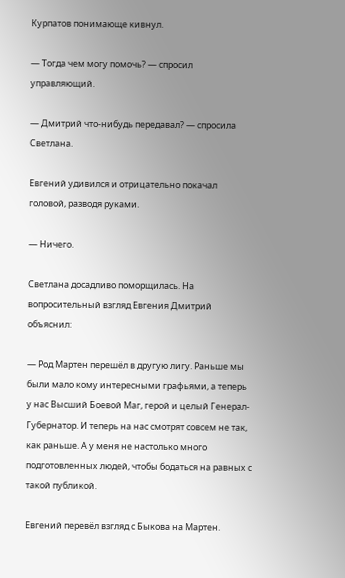Курпатов понимающе кивнул.

— Тогда чем могу помочь? — спросил управляющий.

— Дмитрий что-нибудь передавал? — спросила Светлана.

Евгений удивился и отрицательно покачал головой, разводя руками.

— Ничего.

Светлана досадливо поморщилась. На вопросительный взгляд Евгения Дмитрий объяснил:

— Род Мартен перешёл в другую лигу. Раньше мы были мало кому интересными графьями, а теперь у нас Высший Боевой Маг, герой и целый Генерал-Губернатор. И теперь на нас смотрят совсем не так, как раньше. А у меня не настолько много подготовленных людей, чтобы бодаться на равных с такой публикой.

Евгений перевёл взгляд с Быкова на Мартен.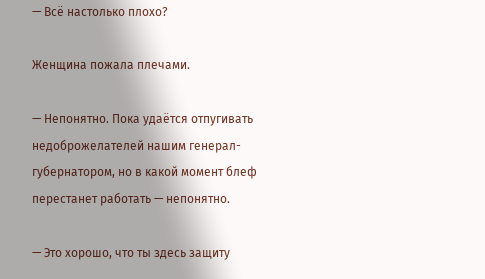— Всё настолько плохо?

Женщина пожала плечами.

— Непонятно. Пока удаётся отпугивать недоброжелателей нашим генерал-губернатором, но в какой момент блеф перестанет работать — непонятно.

— Это хорошо, что ты здесь защиту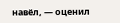навёл, — оценил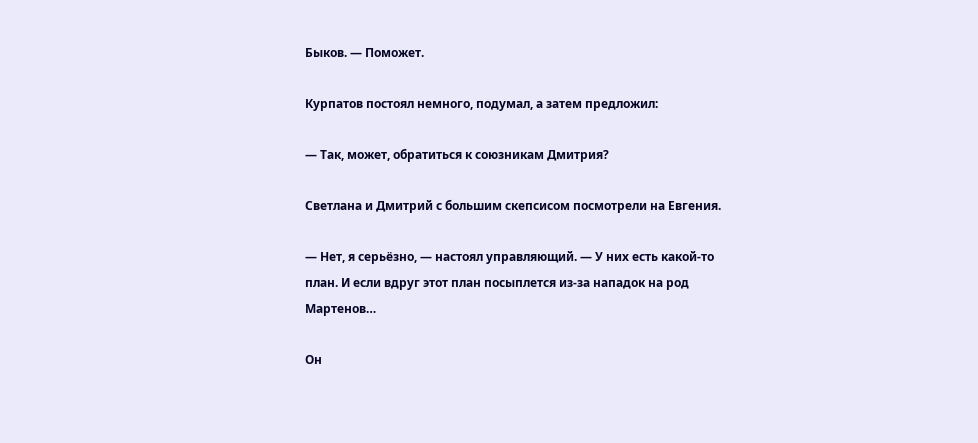Быков. — Поможет.

Курпатов постоял немного, подумал, а затем предложил:

— Так, может, обратиться к союзникам Дмитрия?

Светлана и Дмитрий с большим скепсисом посмотрели на Евгения.

— Нет, я серьёзно, — настоял управляющий. — У них есть какой-то план. И если вдруг этот план посыплется из-за нападок на род Мартенов…

Он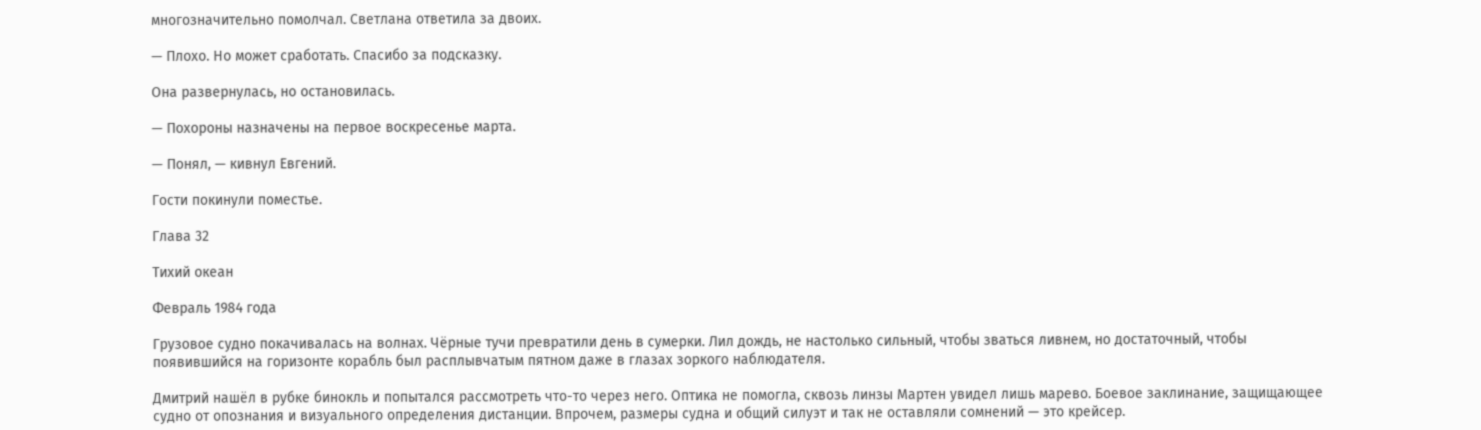многозначительно помолчал. Светлана ответила за двоих.

— Плохо. Но может сработать. Спасибо за подсказку.

Она развернулась, но остановилась.

— Похороны назначены на первое воскресенье марта.

— Понял, — кивнул Евгений.

Гости покинули поместье.

Глава 32

Тихий океан

Февраль 1984 года

Грузовое судно покачивалась на волнах. Чёрные тучи превратили день в сумерки. Лил дождь, не настолько сильный, чтобы зваться ливнем, но достаточный, чтобы появившийся на горизонте корабль был расплывчатым пятном даже в глазах зоркого наблюдателя.

Дмитрий нашёл в рубке бинокль и попытался рассмотреть что-то через него. Оптика не помогла, сквозь линзы Мартен увидел лишь марево. Боевое заклинание, защищающее судно от опознания и визуального определения дистанции. Впрочем, размеры судна и общий силуэт и так не оставляли сомнений — это крейсер.